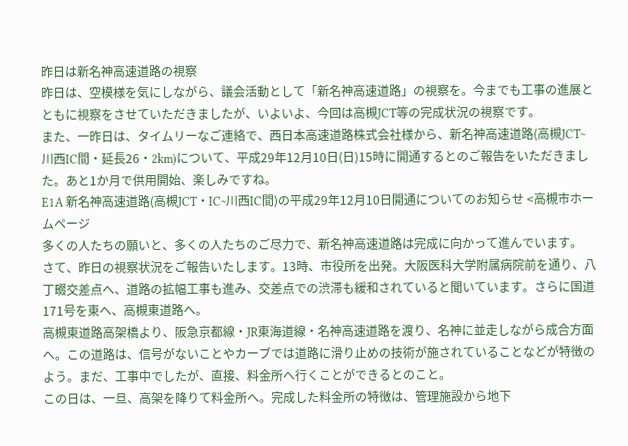昨日は新名神高速道路の視察
昨日は、空模様を気にしながら、議会活動として「新名神高速道路」の視察を。今までも工事の進展とともに視察をさせていただきましたが、いよいよ、今回は高槻JCT等の完成状況の視察です。
また、一昨日は、タイムリーなご連絡で、西日本高速道路株式会社様から、新名神高速道路(高槻JCT~川西IC間・延長26・2km)について、平成29年12月10日(日)15時に開通するとのご報告をいただきました。あと1か月で供用開始、楽しみですね。
E1A 新名神高速道路(高槻JCT・IC~川西IC間)の平成29年12月10日開通についてのお知らせ <高槻市ホームページ
多くの人たちの願いと、多くの人たちのご尽力で、新名神高速道路は完成に向かって進んでいます。
さて、昨日の視察状況をご報告いたします。13時、市役所を出発。大阪医科大学附属病院前を通り、八丁畷交差点へ、道路の拡幅工事も進み、交差点での渋滞も緩和されていると聞いています。さらに国道171号を東へ、高槻東道路へ。
高槻東道路高架橋より、阪急京都線・JR東海道線・名神高速道路を渡り、名神に並走しながら成合方面へ。この道路は、信号がないことやカーブでは道路に滑り止めの技術が施されていることなどが特徴のよう。まだ、工事中でしたが、直接、料金所へ行くことができるとのこと。
この日は、一旦、高架を降りて料金所へ。完成した料金所の特徴は、管理施設から地下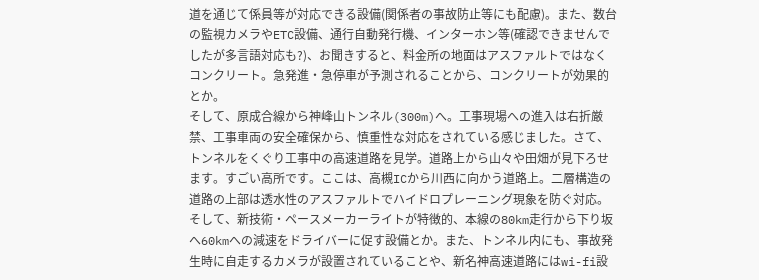道を通じて係員等が対応できる設備(関係者の事故防止等にも配慮)。また、数台の監視カメラやETC設備、通行自動発行機、インターホン等(確認できませんでしたが多言語対応も?)、お聞きすると、料金所の地面はアスファルトではなくコンクリート。急発進・急停車が予測されることから、コンクリートが効果的とか。
そして、原成合線から神峰山トンネル(300m)へ。工事現場への進入は右折厳禁、工事車両の安全確保から、慎重性な対応をされている感じました。さて、トンネルをくぐり工事中の高速道路を見学。道路上から山々や田畑が見下ろせます。すごい高所です。ここは、高槻ICから川西に向かう道路上。二層構造の道路の上部は透水性のアスファルトでハイドロプレーニング現象を防ぐ対応。そして、新技術・ペースメーカーライトが特徴的、本線の80km走行から下り坂へ60kmへの減速をドライバーに促す設備とか。また、トンネル内にも、事故発生時に自走するカメラが設置されていることや、新名神高速道路にはwi-fi設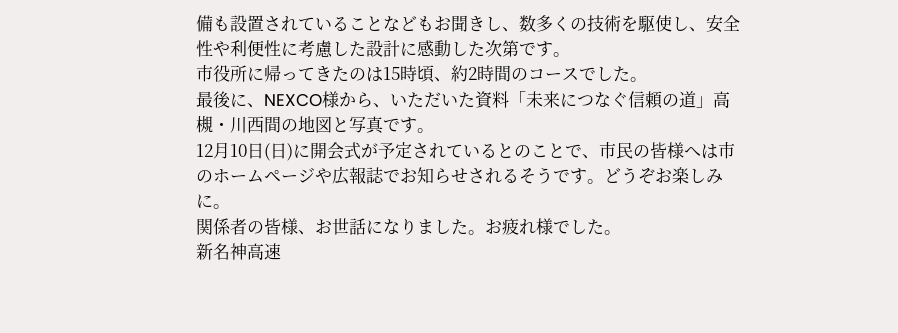備も設置されていることなどもお聞きし、数多くの技術を駆使し、安全性や利便性に考慮した設計に感動した次第です。
市役所に帰ってきたのは15時頃、約2時間のコースでした。
最後に、NEXCO様から、いただいた資料「未来につなぐ信頼の道」高槻・川西間の地図と写真です。
12月10日(日)に開会式が予定されているとのことで、市民の皆様へは市のホームページや広報誌でお知らせされるそうです。どうぞお楽しみに。
関係者の皆様、お世話になりました。お疲れ様でした。
新名神高速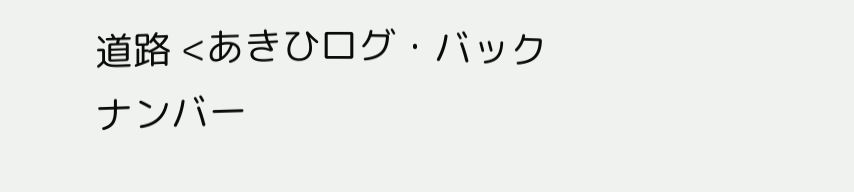道路 <あきひログ・バックナンバー